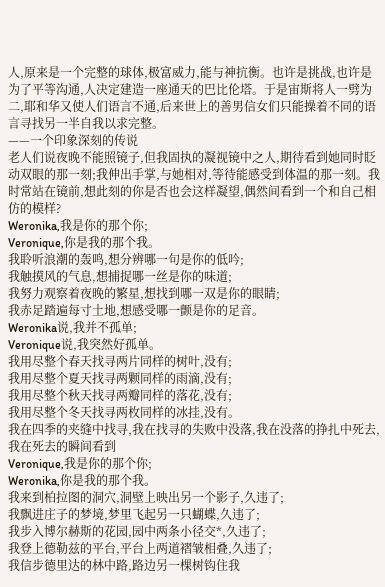人,原来是一个完整的球体,极富威力,能与神抗衡。也许是挑战,也许是为了平等沟通,人决定建造一座通天的巴比伦塔。于是宙斯将人一劈为二,耶和华又使人们语言不通,后来世上的善男信女们只能操着不同的语言寻找另一半自我以求完整。
——一个印象深刻的传说
老人们说夜晚不能照镜子,但我固执的凝视镜中之人,期待看到她同时眨动双眼的那一刻;我伸出手掌,与她相对,等待能感受到体温的那一刻。我时常站在镜前,想此刻的你是否也会这样凝望,偶然间看到一个和自己相仿的模样?
Weronika,我是你的那个你;
Veronique,你是我的那个我。
我聆听浪潮的轰鸣,想分辨哪一句是你的低吟;
我触摸风的气息,想捕捉哪一丝是你的味道;
我努力观察着夜晚的繁星,想找到哪一双是你的眼睛;
我赤足踏遍每寸土地,想感受哪一颤是你的足音。
Weronika说,我并不孤单;
Veronique说,我突然好孤单。
我用尽整个春天找寻两片同样的树叶,没有;
我用尽整个夏天找寻两颗同样的雨滴,没有;
我用尽整个秋天找寻两瓣同样的落花,没有;
我用尽整个冬天找寻两枚同样的冰挂,没有。
我在四季的夹缝中找寻,我在找寻的失败中没落,我在没落的挣扎中死去,我在死去的瞬间看到
Veronique,我是你的那个你;
Weronika,你是我的那个我。
我来到柏拉图的洞穴,洞壁上映出另一个影子,久违了;
我飘进庄子的梦境,梦里飞起另一只蝴蝶,久违了;
我步入博尔赫斯的花园,园中两条小径交*,久违了;
我登上德勒兹的平台,平台上两道褶皱相叠,久违了;
我信步德里达的林中路,路边另一棵树钩住我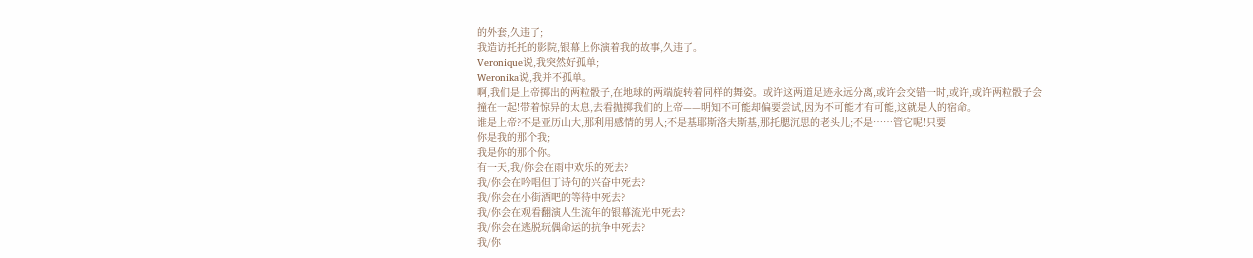的外套,久违了;
我造访托托的影院,银幕上你演着我的故事,久违了。
Veronique说,我突然好孤单;
Weronika说,我并不孤单。
啊,我们是上帝掷出的两粒骰子,在地球的两端旋转着同样的舞姿。或许这两道足迹永远分离,或许会交错一时,或许,或许两粒骰子会撞在一起!带着惊异的太息,去看抛掷我们的上帝——明知不可能却偏要尝试,因为不可能才有可能,这就是人的宿命。
谁是上帝?不是亚历山大,那利用感情的男人;不是基耶斯洛夫斯基,那托腮沉思的老头儿;不是……管它呢!只要
你是我的那个我;
我是你的那个你。
有一天,我/你会在雨中欢乐的死去?
我/你会在吟唱但丁诗句的兴奋中死去?
我/你会在小街酒吧的等待中死去?
我/你会在观看翻演人生流年的银幕流光中死去?
我/你会在逃脱玩偶命运的抗争中死去?
我/你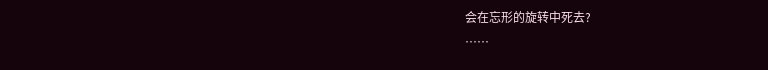会在忘形的旋转中死去?
……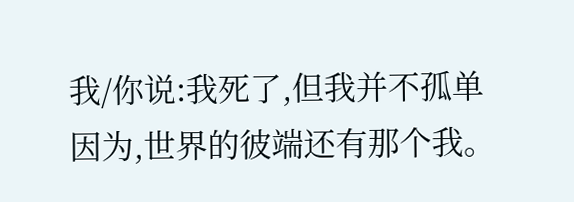我/你说:我死了,但我并不孤单
因为,世界的彼端还有那个我。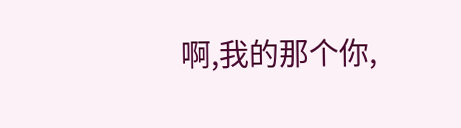啊,我的那个你,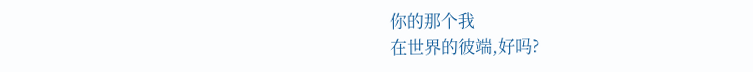你的那个我
在世界的彼端,好吗?